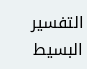التفسير البسيط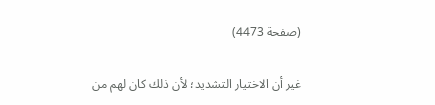(صفحة 4473)

غير أن الاختيار التشديد؛ لأن ذلك كان لهم من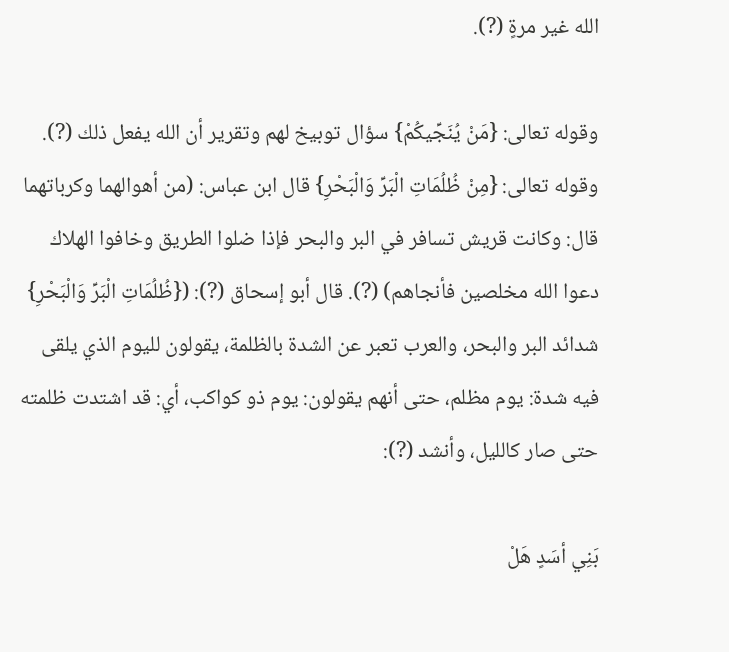الله غير مرةٍ (?).

وقوله تعالى: {مَنْ يُنَجِّيكُمْ} سؤال توبيخ لهم وتقرير أن الله يفعل ذلك (?). وقوله تعالى: {مِنْ ظُلُمَاتِ الْبَرِّ وَالْبَحْرِ} قال ابن عباس: (من أهوالهما وكرباتهما قال: وكانت قريش تسافر في البر والبحر فإذا ضلوا الطريق وخافوا الهلاك دعوا الله مخلصين فأنجاهم) (?). قال أبو إسحاق (?): ({ظُلُمَاتِ الْبَرِّ وَالْبَحْرِ} شدائد البر والبحر، والعرب تعبر عن الشدة بالظلمة، يقولون لليوم الذي يلقى فيه شدة: يوم مظلم، حتى أنهم يقولون: يوم ذو كواكب، أي: قد اشتدت ظلمته حتى صار كالليل، وأنشد (?):

بَنِي أسَدٍ هَلْ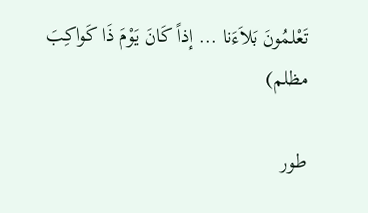تَعْلمُونَ بَلاَءَنا ... إذاً كَانَ يَوْمَ ذَا كَواكِبَ مظلم)

طور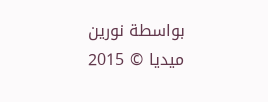بواسطة نورين ميديا © 2015